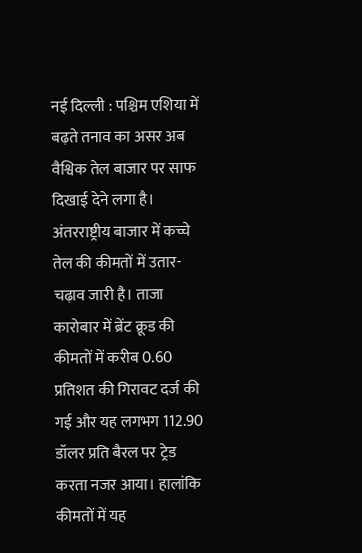नई दिल्ली : पश्चिम एशिया में बढ़ते तनाव का असर अब वैश्विक तेल बाजार पर साफ दिखाई देने लगा है। अंतरराष्ट्रीय बाजार में कच्चे तेल की कीमतों में उतार-चढ़ाव जारी है। ताजा कारोबार में ब्रेंट क्रूड की कीमतों में करीब 0.60 प्रतिशत की गिरावट दर्ज की गई और यह लगभग 112.90 डॉलर प्रति बैरल पर ट्रेड करता नजर आया। हालांकि कीमतों में यह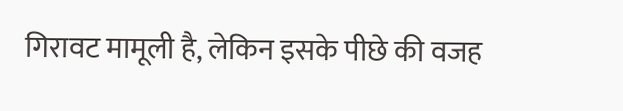गिरावट मामूली है, लेकिन इसके पीछे की वजह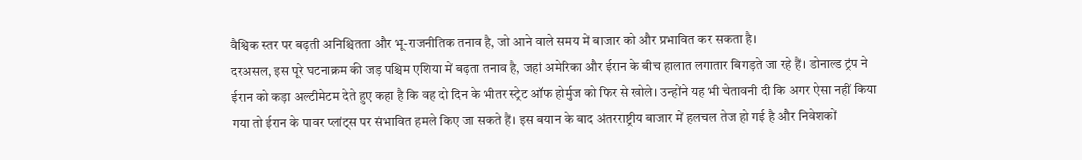वैश्विक स्तर पर बढ़ती अनिश्चितता और भू-राजनीतिक तनाव है, जो आने वाले समय में बाजार को और प्रभावित कर सकता है।
दरअसल, इस पूरे घटनाक्रम की जड़ पश्चिम एशिया में बढ़ता तनाव है, जहां अमेरिका और ईरान के बीच हालात लगातार बिगड़ते जा रहे हैं। डोनाल्ड ट्रंप ने ईरान को कड़ा अल्टीमेटम देते हुए कहा है कि वह दो दिन के भीतर स्ट्रेट ऑफ होर्मुज को फिर से खोले। उन्होंने यह भी चेतावनी दी कि अगर ऐसा नहीं किया गया तो ईरान के पावर प्लांट्स पर संभावित हमले किए जा सकते हैं। इस बयान के बाद अंतरराष्ट्रीय बाजार में हलचल तेज हो गई है और निवेशकों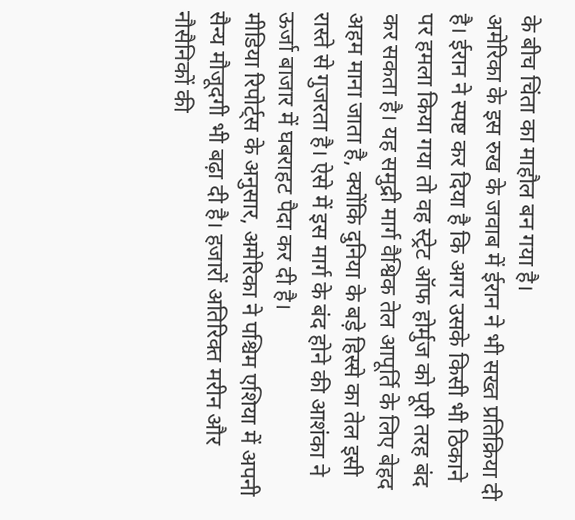के बीच चिंता का माहौल बन गया है।
अमेरिका के इस रुख के जवाब में ईरान ने भी सख्त प्रतिक्रिया दी है। ईरान ने स्पष्ट कर दिया है कि अगर उसके किसी भी ठिकाने पर हमला किया गया तो वह स्ट्रेट ऑफ होर्मुज को पूरी तरह बंद कर सकता है। यह समुद्री मार्ग वैश्विक तेल आपूर्ति के लिए बेहद अहम माना जाता है, क्योंकि दुनिया के बड़े हिस्से का तेल इसी रास्ते से गुजरता है। ऐसे में इस मार्ग के बंद होने की आशंका ने ऊर्जा बाजार में घबराहट पैदा कर दी है।
मीडिया रिपोर्ट्स के अनुसार, अमेरिका ने पश्चिम एशिया में अपनी सैन्य मौजूदगी भी बढ़ा दी है। हजारों अतिरिक्त मरीन और नौसैनिकों की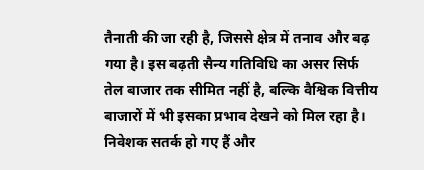तैनाती की जा रही है, जिससे क्षेत्र में तनाव और बढ़ गया है। इस बढ़ती सैन्य गतिविधि का असर सिर्फ तेल बाजार तक सीमित नहीं है, बल्कि वैश्विक वित्तीय बाजारों में भी इसका प्रभाव देखने को मिल रहा है। निवेशक सतर्क हो गए हैं और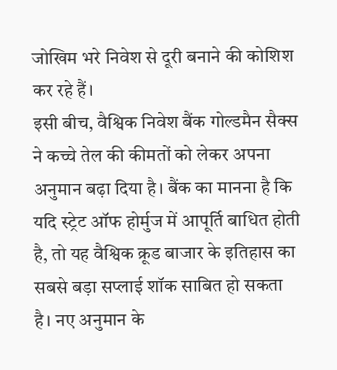जोखिम भरे निवेश से दूरी बनाने की कोशिश कर रहे हैं।
इसी बीच, वैश्विक निवेश बैंक गोल्डमैन सैक्स ने कच्चे तेल की कीमतों को लेकर अपना अनुमान बढ़ा दिया है। बैंक का मानना है कि यदि स्ट्रेट ऑफ होर्मुज में आपूर्ति बाधित होती है, तो यह वैश्विक क्रूड बाजार के इतिहास का सबसे बड़ा सप्लाई शॉक साबित हो सकता है। नए अनुमान के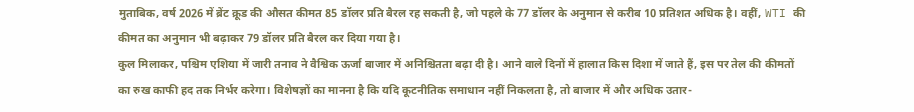मुताबिक, वर्ष 2026 में ब्रेंट क्रूड की औसत कीमत 85 डॉलर प्रति बैरल रह सकती है, जो पहले के 77 डॉलर के अनुमान से करीब 10 प्रतिशत अधिक है। वहीं, WTI की कीमत का अनुमान भी बढ़ाकर 79 डॉलर प्रति बैरल कर दिया गया है।
कुल मिलाकर, पश्चिम एशिया में जारी तनाव ने वैश्विक ऊर्जा बाजार में अनिश्चितता बढ़ा दी है। आने वाले दिनों में हालात किस दिशा में जाते हैं, इस पर तेल की कीमतों का रुख काफी हद तक निर्भर करेगा। विशेषज्ञों का मानना है कि यदि कूटनीतिक समाधान नहीं निकलता है, तो बाजार में और अधिक उतार-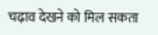चढ़ाव देखने को मिल सकता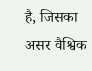है, जिसका असर वैश्विक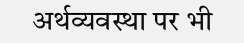अर्थव्यवस्था पर भी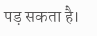पड़ सकता है।